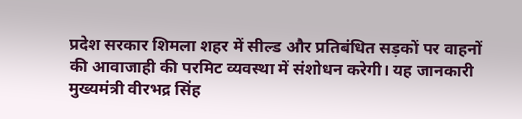प्रदेश सरकार शिमला शहर में सील्ड और प्रतिबंधित सड़कों पर वाहनों की आवाजाही की परमिट व्यवस्था में संशोधन करेगी। यह जानकारी मुख्यमंत्री वीरभद्र सिंह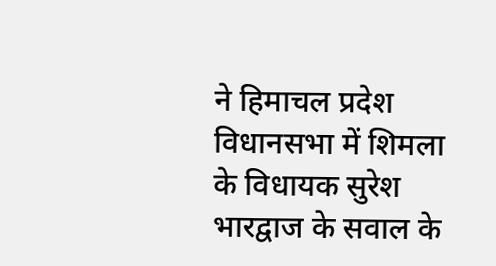ने हिमाचल प्रदेश विधानसभा में शिमला के विधायक सुरेश भारद्वाज के सवाल के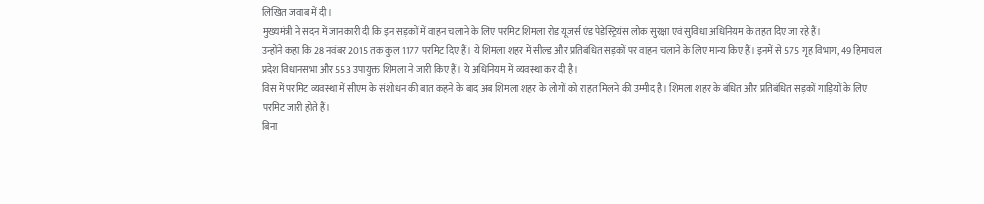लिखित जवाब में दी।
मुख्यमंत्री ने सदन में जानकारी दी कि इन सड़कों में वाहन चलाने के लिए परमिट शिमला रोड यूजर्स एंड पेडेस्ट्रियंस लोक सुरक्षा एवं सुविधा अधिनियम के तहत दिए जा रहे हैं।
उन्होंने कहा कि 28 नवंबर 2015 तक कुल 1177 परमिट दिए हैं। ये शिमला शहर में सील्ड और प्रतिबंधित सड़कों पर वाहन चलाने के लिए मान्य किए हैं। इनमें से 575 गृह विभाग, 49 हिमाचल प्रदेश विधानसभा और 553 उपायुक्त शिमला ने जारी किए हैं। ये अधिनियम में व्यवस्था कर दी है।
विस में परमिट व्यवस्था में सीएम के संशोधन की बात कहने के बाद अब शिमला शहर के लोगों को राहत मिलने की उम्मीद है। शिमला शहर के बंधित और प्रतिबंधित सड़कों गाड़ियों के लिए परमिट जारी होते हैं।
बिना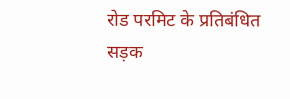रोड परमिट के प्रतिबंधित सड़क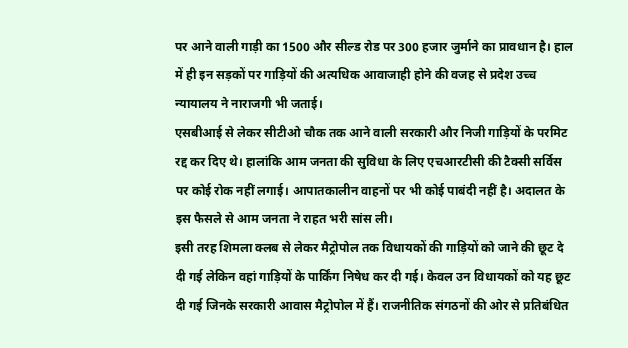पर आने वाली गाड़ी का 1500 और सील्ड रोड पर 300 हजार जुर्माने का प्रावधान है। हाल में ही इन सड़कों पर गाड़ियों की अत्यधिक आवाजाही होने की वजह से प्रदेश उच्च न्यायालय ने नाराजगी भी जताई।
एसबीआई से लेकर सीटीओ चौक तक आने वाली सरकारी और निजी गाड़ियों के परमिट रद्द कर दिए थे। हालांकि आम जनता की सुविधा के लिए एचआरटीसी की टैक्सी सर्विस पर कोई रोक नहीं लगाई। आपातकालीन वाहनों पर भी कोई पाबंदी नहीं है। अदालत के इस फैसले से आम जनता ने राहत भरी सांस ली।
इसी तरह शिमला क्लब से लेकर मैट्रोपोल तक विधायकों की गाड़ियों को जाने की छूट दे दी गई लेकिन वहां गाड़ियों के पार्किंग निषेध कर दी गई। केवल उन विधायकों को यह छूट दी गई जिनके सरकारी आवास मैट्रोपोल में हैं। राजनीतिक संगठनों की ओर से प्रतिबंधित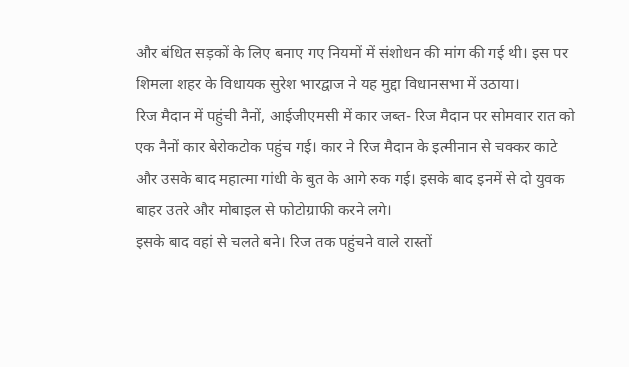और बंधित सड़कों के लिए बनाए गए नियमों में संशोधन की मांग की गई थी। इस पर शिमला शहर के विधायक सुरेश भारद्वाज ने यह मुद्दा विधानसभा में उठाया।
रिज मैदान में पहुंची नैनों, आईजीएमसी में कार जब्त- रिज मैदान पर सोमवार रात को एक नैनों कार बेरोकटोक पहुंच गई। कार ने रिज मैदान के इत्मीनान से चक्कर काटे और उसके बाद महात्मा गांधी के बुत के आगे रुक गई। इसके बाद इनमें से दो युवक बाहर उतरे और मोबाइल से फोटोग्राफी करने लगे।
इसके बाद वहां से चलते बने। रिज तक पहुंचने वाले रास्तों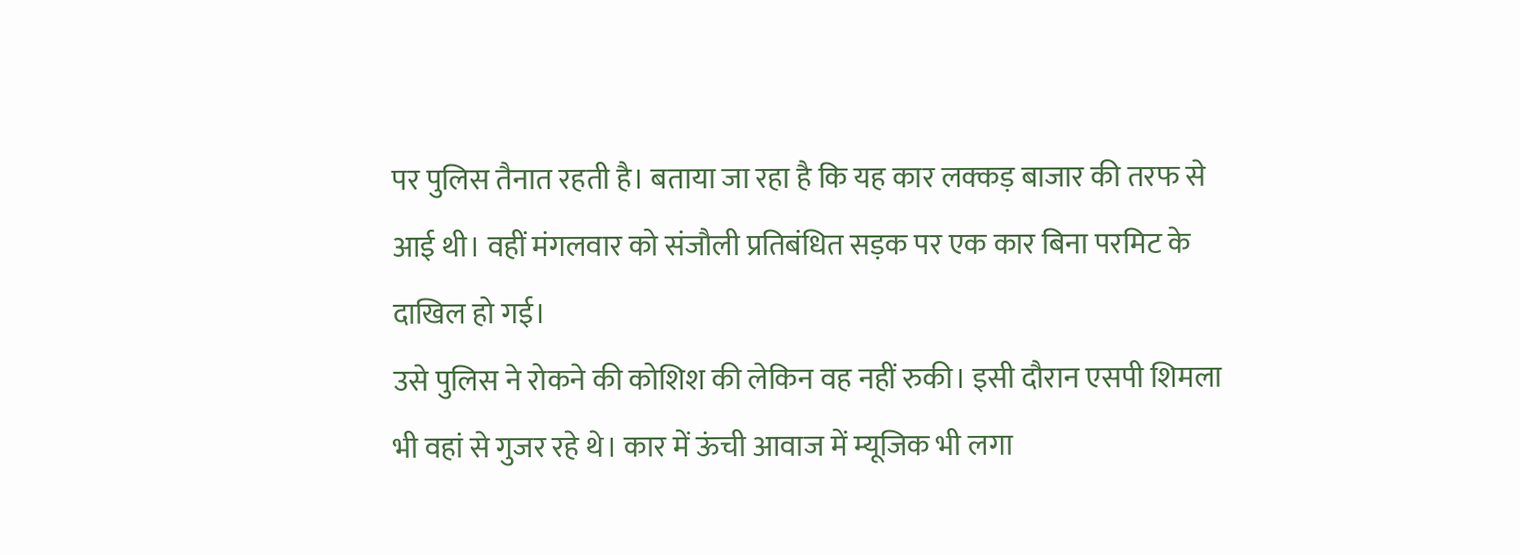पर पुलिस तैनात रहती है। बताया जा रहा है कि यह कार लक्कड़ बाजार की तरफ से आई थी। वहीं मंगलवार को संजौली प्रतिबंधित सड़क पर एक कार बिना परमिट के दाखिल हो गई।
उसे पुलिस ने रोकने की कोशिश की लेकिन वह नहीं रुकी। इसी दौरान एसपी शिमला भी वहां से गुजर रहे थे। कार में ऊंची आवाज में म्यूजिक भी लगा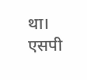था। एसपी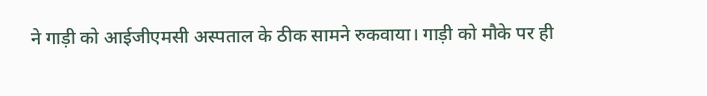ने गाड़ी को आईजीएमसी अस्पताल के ठीक सामने रुकवाया। गाड़ी को मौके पर ही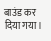बाउंड कर दिया गया।